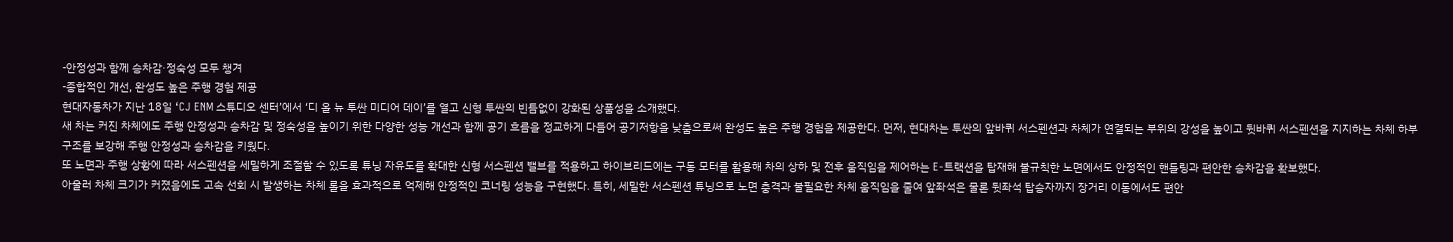-안정성과 함께 승차감·정숙성 모두 챙겨
-종합적인 개선, 완성도 높은 주행 경험 제공
현대자동차가 지난 18일 ‘CJ ENM 스튜디오 센터’에서 ‘디 올 뉴 투싼 미디어 데이’를 열고 신형 투싼의 빈틈없이 강화된 상품성을 소개했다.
새 차는 커진 차체에도 주행 안정성과 승차감 및 정숙성을 높이기 위한 다양한 성능 개선과 함께 공기 흐름을 정교하게 다듬어 공기저항을 낮춤으로써 완성도 높은 주행 경험을 제공한다. 먼저, 현대차는 투싼의 앞바퀴 서스펜션과 차체가 연결되는 부위의 강성을 높이고 뒷바퀴 서스펜션을 지지하는 차체 하부 구조를 보강해 주행 안정성과 승차감을 키웠다.
또 노면과 주행 상황에 따라 서스펜션을 세밀하게 조절할 수 있도록 튜닝 자유도를 확대한 신형 서스펜션 밸브를 적용하고 하이브리드에는 구동 모터를 활용해 차의 상하 및 전후 움직임을 제어하는 E-트랙션을 탑재해 불규칙한 노면에서도 안정적인 핸들링과 편안한 승차감을 확보했다.
아울러 차체 크기가 커졌음에도 고속 선회 시 발생하는 차체 롤을 효과적으로 억제해 안정적인 코너링 성능을 구현했다. 특히, 세밀한 서스펜션 튜닝으로 노면 충격과 불필요한 차체 움직임을 줄여 앞좌석은 물론 뒷좌석 탑승자까지 장거리 이동에서도 편안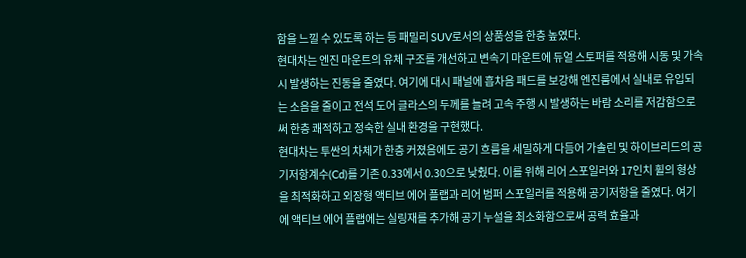함을 느낄 수 있도록 하는 등 패밀리 SUV로서의 상품성을 한층 높였다.
현대차는 엔진 마운트의 유체 구조를 개선하고 변속기 마운트에 듀얼 스토퍼를 적용해 시동 및 가속 시 발생하는 진동을 줄였다. 여기에 대시 패널에 흡차음 패드를 보강해 엔진룸에서 실내로 유입되는 소음을 줄이고 전석 도어 글라스의 두께를 늘려 고속 주행 시 발생하는 바람 소리를 저감함으로써 한층 쾌적하고 정숙한 실내 환경을 구현했다.
현대차는 투싼의 차체가 한층 커졌음에도 공기 흐름을 세밀하게 다듬어 가솔린 및 하이브리드의 공기저항계수(Cd)를 기존 0.33에서 0.30으로 낮췄다. 이를 위해 리어 스포일러와 17인치 휠의 형상을 최적화하고 외장형 액티브 에어 플랩과 리어 범퍼 스포일러를 적용해 공기저항을 줄였다. 여기에 액티브 에어 플랩에는 실링재를 추가해 공기 누설을 최소화함으로써 공력 효율과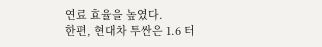연료 효율을 높였다.
한편, 현대차 투싼은 1.6 터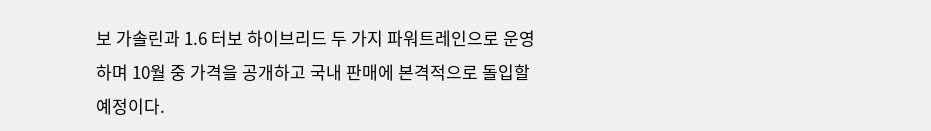보 가솔린과 1.6 터보 하이브리드 두 가지 파워트레인으로 운영하며 10월 중 가격을 공개하고 국내 판매에 본격적으로 돌입할 예정이다.